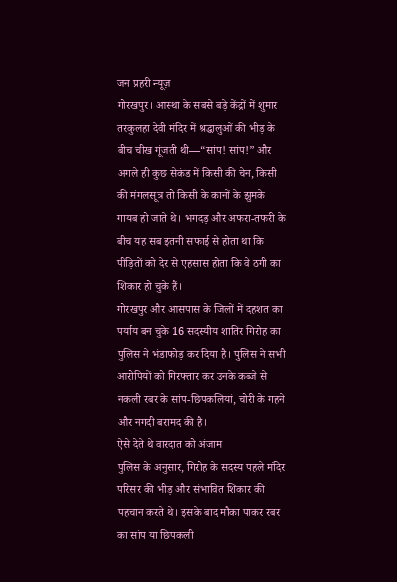जन प्रहरी न्यूज़
गोरखपुर। आस्था के सबसे बड़े केंद्रों में शुमार तरकुलहा देवी मंदिर में श्रद्धालुओं की भीड़ के बीच चीख गूंजती थी—“सांप! सांप!” और अगले ही कुछ सेकंड में किसी की चेन, किसी की मंगलसूत्र तो किसी के कानों के झुमके गायब हो जाते थे। भगदड़ और अफरा-तफरी के बीच यह सब इतनी सफाई से होता था कि पीड़ितों को देर से एहसास होता कि वे ठगी का शिकार हो चुके हैं।
गोरखपुर और आसपास के जिलों में दहशत का पर्याय बन चुके 16 सदस्यीय शातिर गिरोह का पुलिस ने भंडाफोड़ कर दिया है। पुलिस ने सभी आरोपियों को गिरफ्तार कर उनके कब्जे से नकली रबर के सांप-छिपकलियां, चोरी के गहने और नगदी बरामद की है।
ऐसे देते थे वारदात को अंजाम
पुलिस के अनुसार, गिरोह के सदस्य पहले मंदिर परिसर की भीड़ और संभावित शिकार की पहचान करते थे। इसके बाद मौका पाकर रबर का सांप या छिपकली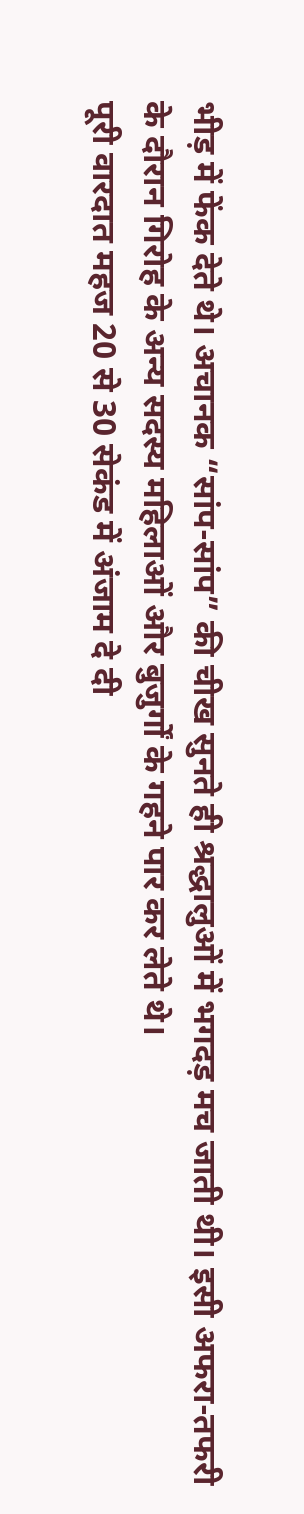भीड़ में फेंक देते थे। अचानक “सांप-सांप” की चीख सुनते ही श्रद्धालुओं में भगदड़ मच जाती थी। इसी अफरा-तफरी के दौरान गिरोह के अन्य सदस्य महिलाओं और बुजुर्गों के गहने पार कर लेते थे।
पूरी वारदात महज 20 से 30 सेकंड में अंजाम दे दी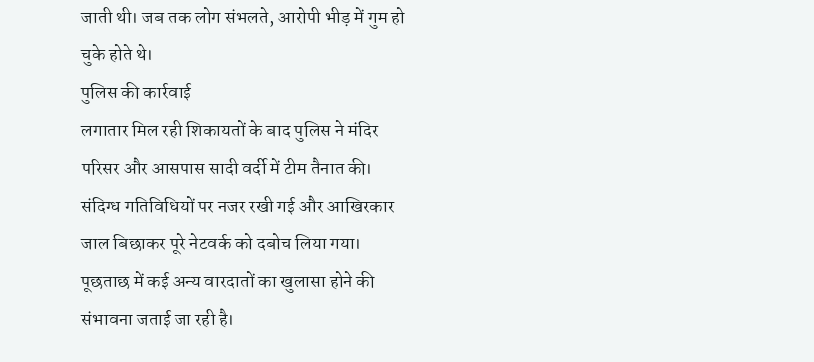जाती थी। जब तक लोग संभलते, आरोपी भीड़ में गुम हो चुके होते थे।
पुलिस की कार्रवाई
लगातार मिल रही शिकायतों के बाद पुलिस ने मंदिर परिसर और आसपास सादी वर्दी में टीम तैनात की। संदिग्ध गतिविधियों पर नजर रखी गई और आखिरकार जाल बिछाकर पूरे नेटवर्क को दबोच लिया गया। पूछताछ में कई अन्य वारदातों का खुलासा होने की संभावना जताई जा रही है।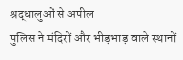श्रद्धालुओं से अपील
पुलिस ने मंदिरों और भीड़भाड़ वाले स्थानों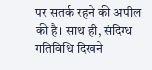पर सतर्क रहने की अपील की है। साथ ही, संदिग्ध गतिविधि दिखने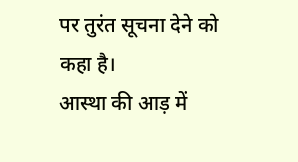पर तुरंत सूचना देने को कहा है।
आस्था की आड़ में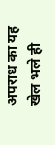अपराध का यह खेल भले ही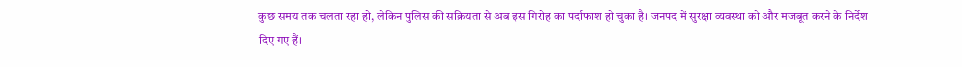कुछ समय तक चलता रहा हो, लेकिन पुलिस की सक्रियता से अब इस गिरोह का पर्दाफाश हो चुका है। जनपद में सुरक्षा व्यवस्था को और मजबूत करने के निर्देश दिए गए हैं।